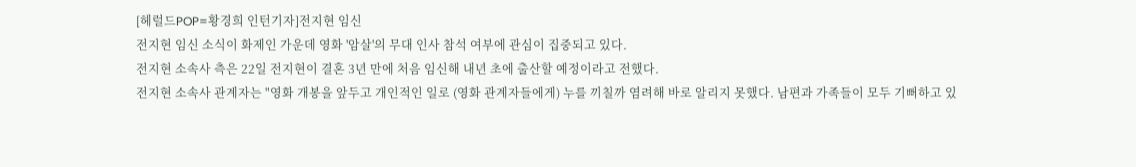[헤럴드POP=황경희 인턴기자]전지현 임신
전지현 임신 소식이 화제인 가운데 영화 '암살'의 무대 인사 참석 여부에 관심이 집중되고 있다.
전지현 소속사 측은 22일 전지현이 결혼 3년 만에 처음 임신해 내년 초에 출산할 예정이라고 전했다.
전지현 소속사 관계자는 "영화 개봉을 앞두고 개인적인 일로 (영화 관계자들에게) 누를 끼칠까 염려해 바로 알리지 못했다. 남편과 가족들이 모두 기뻐하고 있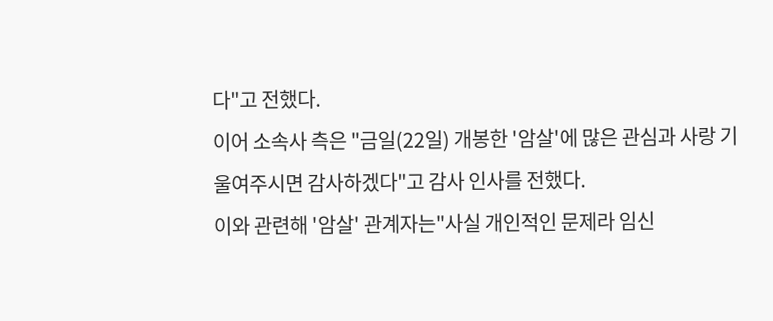다"고 전했다.
이어 소속사 측은 "금일(22일) 개봉한 '암살'에 많은 관심과 사랑 기울여주시면 감사하겠다"고 감사 인사를 전했다.
이와 관련해 '암살' 관계자는"사실 개인적인 문제라 임신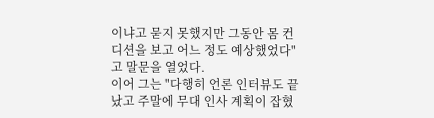이냐고 묻지 못했지만 그동안 몸 컨디션을 보고 어느 정도 예상했었다"고 말문을 열었다.
이어 그는 "다행히 언론 인터뷰도 끝났고 주말에 무대 인사 계획이 잡혔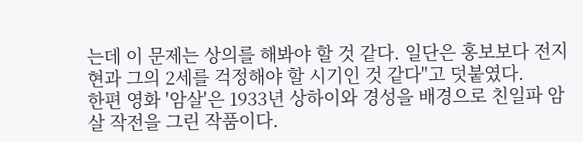는데 이 문제는 상의를 해봐야 할 것 같다. 일단은 홍보보다 전지현과 그의 2세를 걱정해야 할 시기인 것 같다"고 덧붙였다.
한편 영화 '암살'은 1933년 상하이와 경성을 배경으로 친일파 암살 작전을 그린 작품이다.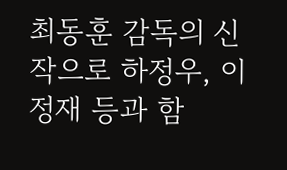최동훈 감독의 신작으로 하정우, 이정재 등과 함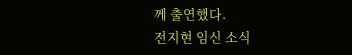께 출연했다.
전지현 임신 소식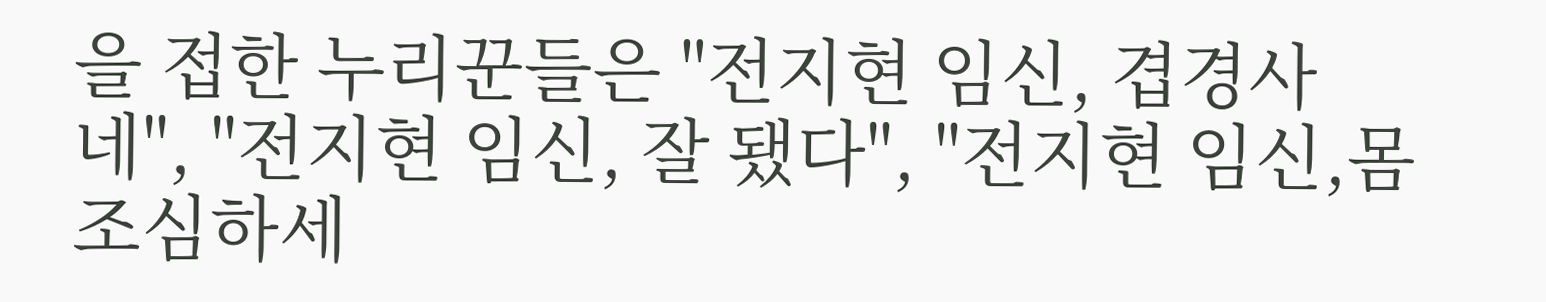을 접한 누리꾼들은 "전지현 임신, 겹경사네", "전지현 임신, 잘 됐다", "전지현 임신,몸 조심하세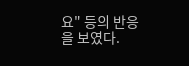요" 등의 반응을 보였다.